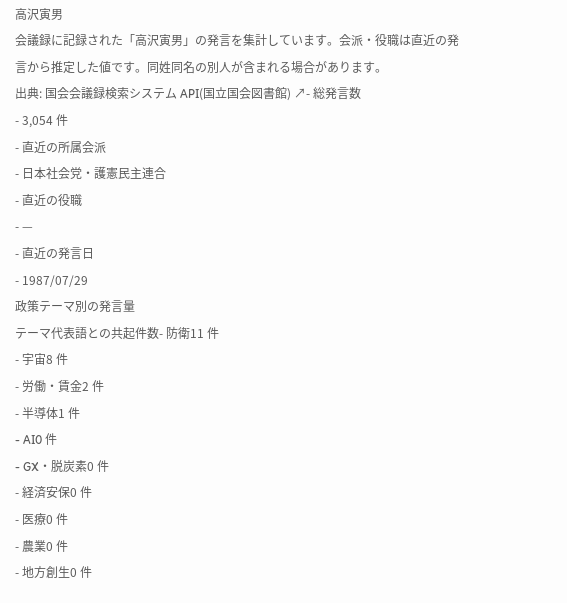高沢寅男
会議録に記録された「高沢寅男」の発言を集計しています。会派・役職は直近の発言から推定した値です。同姓同名の別人が含まれる場合があります。
出典: 国会会議録検索システム API(国立国会図書館) ↗- 総発言数
- 3,054 件
- 直近の所属会派
- 日本社会党・護憲民主連合
- 直近の役職
- —
- 直近の発言日
- 1987/07/29
政策テーマ別の発言量
テーマ代表語との共起件数- 防衛11 件
- 宇宙8 件
- 労働・賃金2 件
- 半導体1 件
- AI0 件
- GX・脱炭素0 件
- 経済安保0 件
- 医療0 件
- 農業0 件
- 地方創生0 件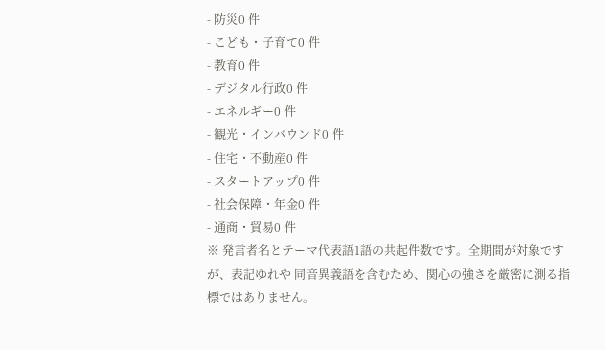- 防災0 件
- こども・子育て0 件
- 教育0 件
- デジタル行政0 件
- エネルギー0 件
- 観光・インバウンド0 件
- 住宅・不動産0 件
- スタートアップ0 件
- 社会保障・年金0 件
- 通商・貿易0 件
※ 発言者名とテーマ代表語1語の共起件数です。全期間が対象ですが、表記ゆれや 同音異義語を含むため、関心の強さを厳密に測る指標ではありません。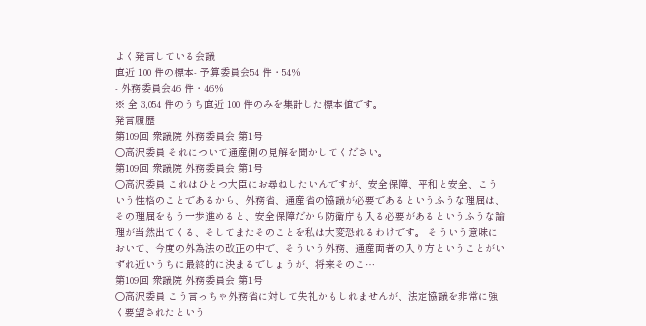よく発言している会議
直近 100 件の標本- 予算委員会54 件・54%
- 外務委員会46 件・46%
※ 全 3,054 件のうち直近 100 件のみを集計した標本値です。
発言履歴
第109回 衆議院 外務委員会 第1号
○高沢委員 それについて通産側の見解を聞かしてください。
第109回 衆議院 外務委員会 第1号
○高沢委員 これはひとつ大臣にお尋ねしたいんですが、安全保障、平和と安全、こういう性格のことであるから、外務省、通産省の協議が必要であるというふうな理屈は、その理屈をもう一歩進めると、安全保障だから防衛庁も入る必要があるというふうな論理が当然出てくる、そしてまたそのことを私は大変恐れるわけです。 そういう意味において、今度の外為法の改正の中で、そういう外務、通産両者の入り方ということがいずれ近いうちに最終的に決まるでしょうが、将来そのこ…
第109回 衆議院 外務委員会 第1号
○高沢委員 こう言っちゃ外務省に対して失礼かもしれませんが、法定協議を非常に強く要望されたという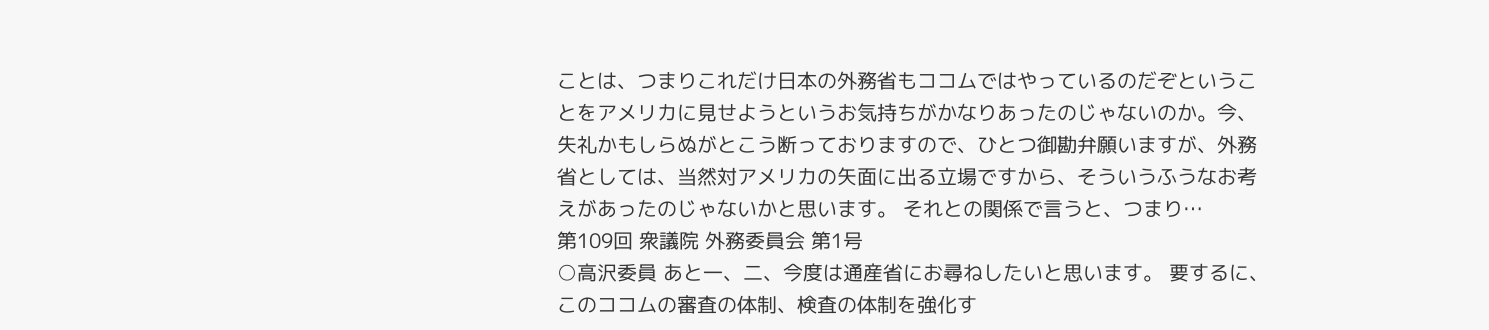ことは、つまりこれだけ日本の外務省もココムではやっているのだぞということをアメリカに見せようというお気持ちがかなりあったのじゃないのか。今、失礼かもしらぬがとこう断っておりますので、ひとつ御勘弁願いますが、外務省としては、当然対アメリカの矢面に出る立場ですから、そういうふうなお考えがあったのじゃないかと思います。 それとの関係で言うと、つまり…
第109回 衆議院 外務委員会 第1号
○高沢委員 あと一、二、今度は通産省にお尋ねしたいと思います。 要するに、このココムの審査の体制、検査の体制を強化す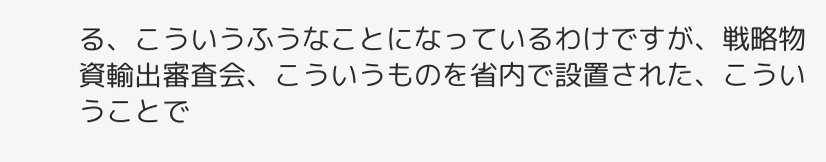る、こういうふうなことになっているわけですが、戦略物資輸出審査会、こういうものを省内で設置された、こういうことで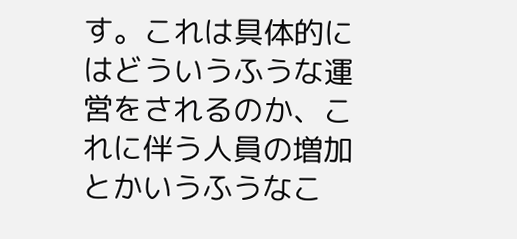す。これは具体的にはどういうふうな運営をされるのか、これに伴う人員の増加とかいうふうなこ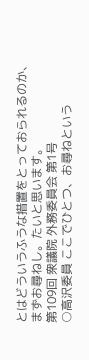とはどういうふうな措置をとっておられるのか、まずお尋ねし。たいと思います。
第109回 衆議院 外務委員会 第1号
○高沢委員 ここでひとつ、お尋ねという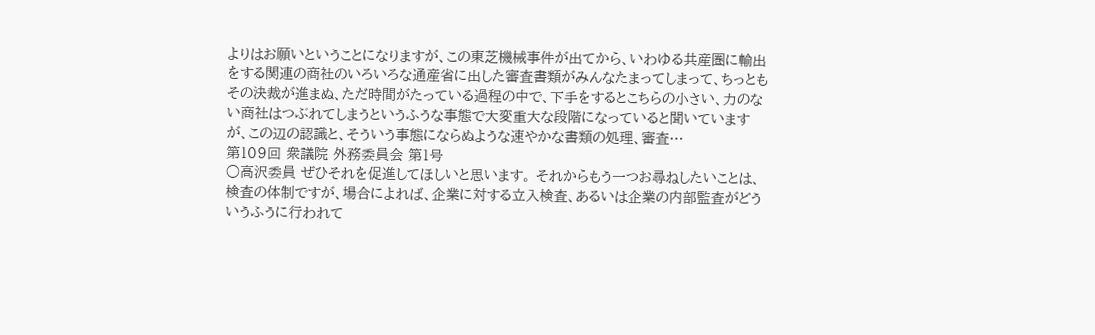よりはお願いということになりますが、この東芝機械事件が出てから、いわゆる共産圏に輸出をする関連の商社のいろいろな通産省に出した審査書類がみんなたまってしまって、ちっともその決裁が進まぬ、ただ時間がたっている過程の中で、下手をするとこちらの小さい、力のない商社はつぶれてしまうというふうな事態で大変重大な段階になっていると聞いていますが、この辺の認識と、そういう事態にならぬような速やかな書類の処理、審査…
第109回 衆議院 外務委員会 第1号
○高沢委員 ぜひそれを促進してほしいと思います。 それからもう一つお尋ねしたいことは、検査の体制ですが、場合によれば、企業に対する立入検査、あるいは企業の内部監査がどういうふうに行われて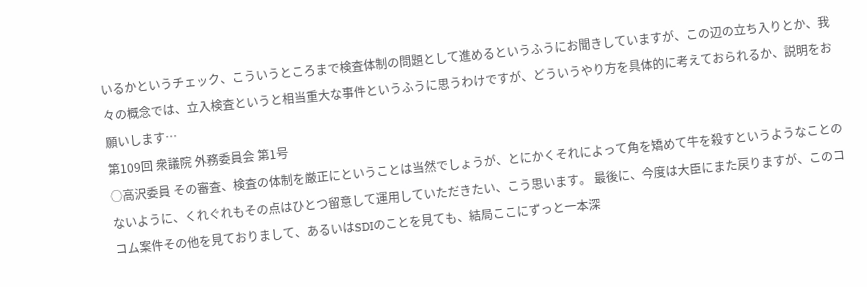いるかというチェック、こういうところまで検査体制の問題として進めるというふうにお聞きしていますが、この辺の立ち入りとか、我々の概念では、立入検査というと相当重大な事件というふうに思うわけですが、どういうやり方を具体的に考えておられるか、説明をお願いします…
第109回 衆議院 外務委員会 第1号
○高沢委員 その審査、検査の体制を厳正にということは当然でしょうが、とにかくそれによって角を矯めて牛を殺すというようなことのないように、くれぐれもその点はひとつ留意して運用していただきたい、こう思います。 最後に、今度は大臣にまた戻りますが、このココム案件その他を見ておりまして、あるいはSDIのことを見ても、結局ここにずっと一本深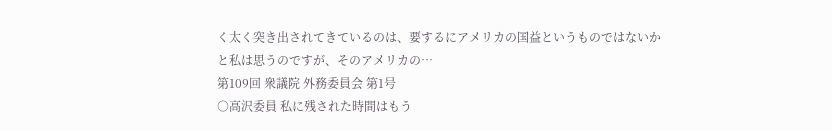く太く突き出されてきているのは、要するにアメリカの国益というものではないかと私は思うのですが、そのアメリカの…
第109回 衆議院 外務委員会 第1号
○高沢委員 私に残された時間はもう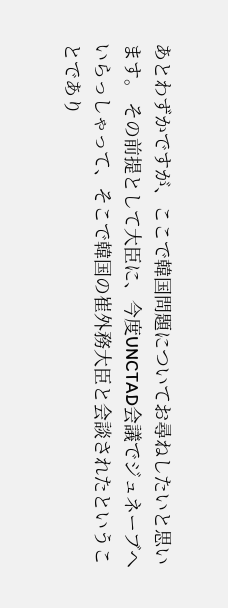あとわずかですが、ここで韓国問題についてお尋ねしたいと思います。 その前提として大臣に、今度UNCTAD会議でジュネーブヘいらっしゃって、そこで韓国の崔外務大臣と会談されたということであり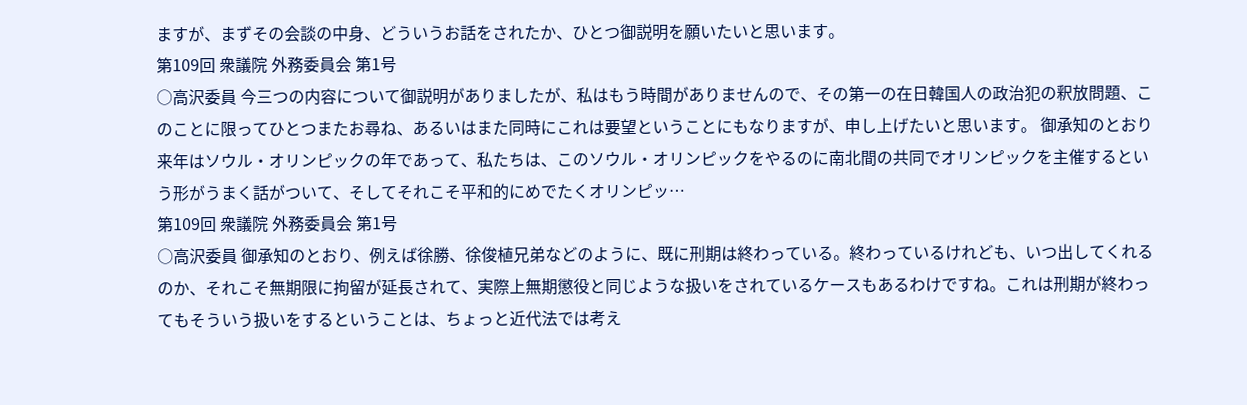ますが、まずその会談の中身、どういうお話をされたか、ひとつ御説明を願いたいと思います。
第109回 衆議院 外務委員会 第1号
○高沢委員 今三つの内容について御説明がありましたが、私はもう時間がありませんので、その第一の在日韓国人の政治犯の釈放問題、このことに限ってひとつまたお尋ね、あるいはまた同時にこれは要望ということにもなりますが、申し上げたいと思います。 御承知のとおり来年はソウル・オリンピックの年であって、私たちは、このソウル・オリンピックをやるのに南北間の共同でオリンピックを主催するという形がうまく話がついて、そしてそれこそ平和的にめでたくオリンピッ…
第109回 衆議院 外務委員会 第1号
○高沢委員 御承知のとおり、例えば徐勝、徐俊植兄弟などのように、既に刑期は終わっている。終わっているけれども、いつ出してくれるのか、それこそ無期限に拘留が延長されて、実際上無期懲役と同じような扱いをされているケースもあるわけですね。これは刑期が終わってもそういう扱いをするということは、ちょっと近代法では考え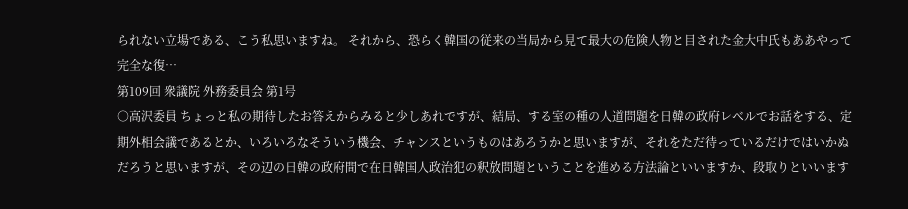られない立場である、こう私思いますね。 それから、恐らく韓国の従来の当局から見て最大の危険人物と目された金大中氏もああやって完全な復…
第109回 衆議院 外務委員会 第1号
○高沢委員 ちょっと私の期待したお答えからみると少しあれですが、結局、する室の種の人道問題を日韓の政府レベルでお話をする、定期外相会議であるとか、いろいろなそういう機会、チャンスというものはあろうかと思いますが、それをただ待っているだけではいかぬだろうと思いますが、その辺の日韓の政府間で在日韓国人政治犯の釈放問題ということを進める方法論といいますか、段取りといいます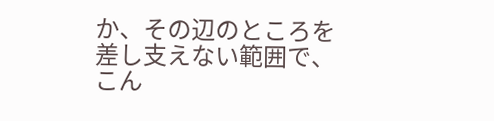か、その辺のところを差し支えない範囲で、こん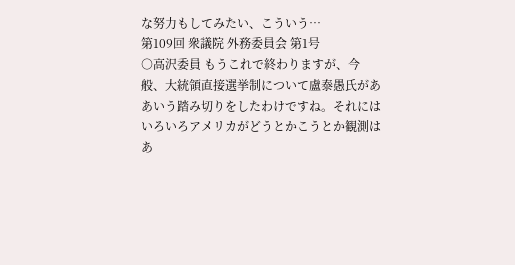な努力もしてみたい、こういう…
第109回 衆議院 外務委員会 第1号
○高沢委員 もうこれで終わりますが、今般、大統領直接選挙制について盧泰愚氏がああいう踏み切りをしたわけですね。それにはいろいろアメリカがどうとかこうとか観測はあ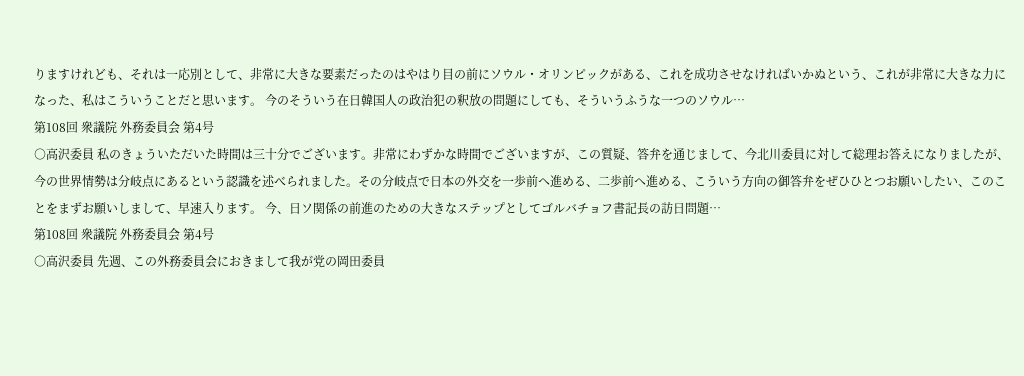りますけれども、それは一応別として、非常に大きな要素だったのはやはり目の前にソウル・オリンピックがある、これを成功させなければいかぬという、これが非常に大きな力になった、私はこういうことだと思います。 今のそういう在日韓国人の政治犯の釈放の問題にしても、そういうふうな一つのソウル…
第108回 衆議院 外務委員会 第4号
○高沢委員 私のきょういただいた時間は三十分でございます。非常にわずかな時間でございますが、この質疑、答弁を通じまして、今北川委員に対して総理お答えになりましたが、今の世界情勢は分岐点にあるという認識を述べられました。その分岐点で日本の外交を一歩前へ進める、二歩前へ進める、こういう方向の御答弁をぜひひとつお願いしたい、このことをまずお願いしまして、早速入ります。 今、日ソ関係の前進のための大きなステップとしてゴルバチョフ書記長の訪日問題…
第108回 衆議院 外務委員会 第4号
○高沢委員 先週、この外務委員会におきまして我が党の岡田委員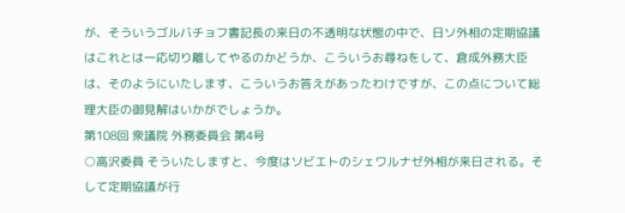が、そういうゴルバチョフ書記長の来日の不透明な状態の中で、日ソ外相の定期協議はこれとは一応切り離してやるのかどうか、こういうお尋ねをして、倉成外務大臣は、そのようにいたします、こういうお答えがあったわけですが、この点について総理大臣の御見解はいかがでしょうか。
第108回 衆議院 外務委員会 第4号
○高沢委員 そういたしますと、今度はソビエトのシェワルナゼ外相が来日される。そして定期協議が行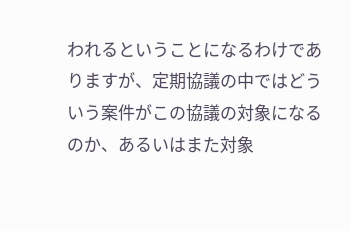われるということになるわけでありますが、定期協議の中ではどういう案件がこの協議の対象になるのか、あるいはまた対象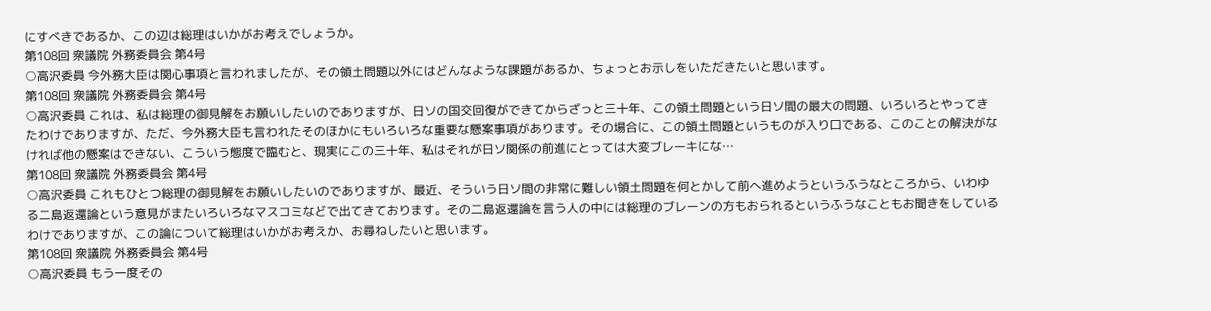にすべきであるか、この辺は総理はいかがお考えでしょうか。
第108回 衆議院 外務委員会 第4号
○高沢委員 今外務大臣は関心事項と言われましたが、その領土問題以外にはどんなような課題があるか、ちょっとお示しをいただきたいと思います。
第108回 衆議院 外務委員会 第4号
○高沢委員 これは、私は総理の御見解をお願いしたいのでありますが、日ソの国交回復ができてからざっと三十年、この領土問題という日ソ間の最大の問題、いろいろとやってきたわけでありますが、ただ、今外務大臣も言われたそのほかにもいろいろな重要な懸案事項があります。その場合に、この領土問題というものが入り口である、このことの解決がなければ他の懸案はできない、こういう態度で臨むと、現実にこの三十年、私はそれが日ソ関係の前進にとっては大変ブレーキにな…
第108回 衆議院 外務委員会 第4号
○高沢委員 これもひとつ総理の御見解をお願いしたいのでありますが、最近、そういう日ソ間の非常に難しい領土問題を何とかして前へ進めようというふうなところから、いわゆる二島返還論という意見がまたいろいろなマスコミなどで出てきております。その二島返還論を言う人の中には総理のブレーンの方もおられるというふうなこともお聞きをしているわけでありますが、この論について総理はいかがお考えか、お尋ねしたいと思います。
第108回 衆議院 外務委員会 第4号
○高沢委員 もう一度その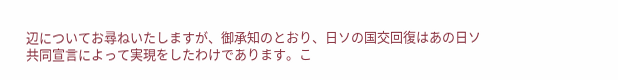辺についてお尋ねいたしますが、御承知のとおり、日ソの国交回復はあの日ソ共同宣言によって実現をしたわけであります。こ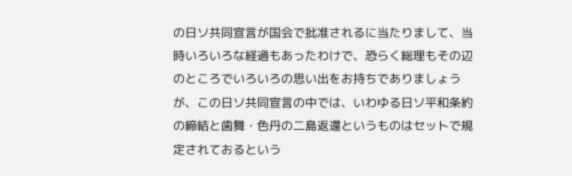の日ソ共同宣言が国会で批准されるに当たりまして、当時いろいろな経過もあったわけで、恐らく総理もその辺のところでいろいろの思い出をお持ちでありましょうが、この日ソ共同宣言の中では、いわゆる日ソ平和条約の締結と歯舞・色丹の二島返還というものはセットで規定されておるという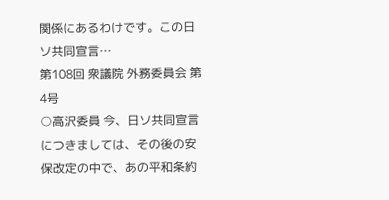関係にあるわけです。この日ソ共同宣言…
第108回 衆議院 外務委員会 第4号
○高沢委員 今、日ソ共同宣言につきましては、その後の安保改定の中で、あの平和条約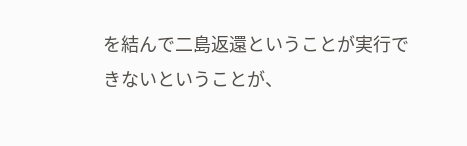を結んで二島返還ということが実行できないということが、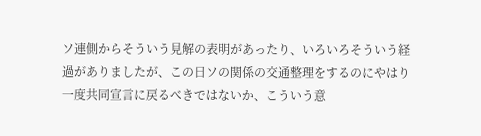ソ連側からそういう見解の表明があったり、いろいろそういう経過がありましたが、この日ソの関係の交通整理をするのにやはり一度共同宣言に戻るべきではないか、こういう意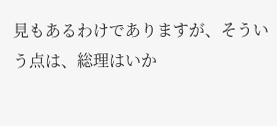見もあるわけでありますが、そういう点は、総理はいか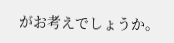がお考えでしょうか。